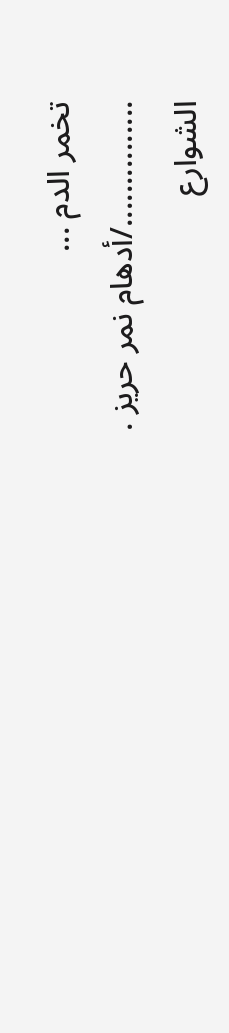تخمر الدم ...
.............../أدهام نمر حريز .
الشوارع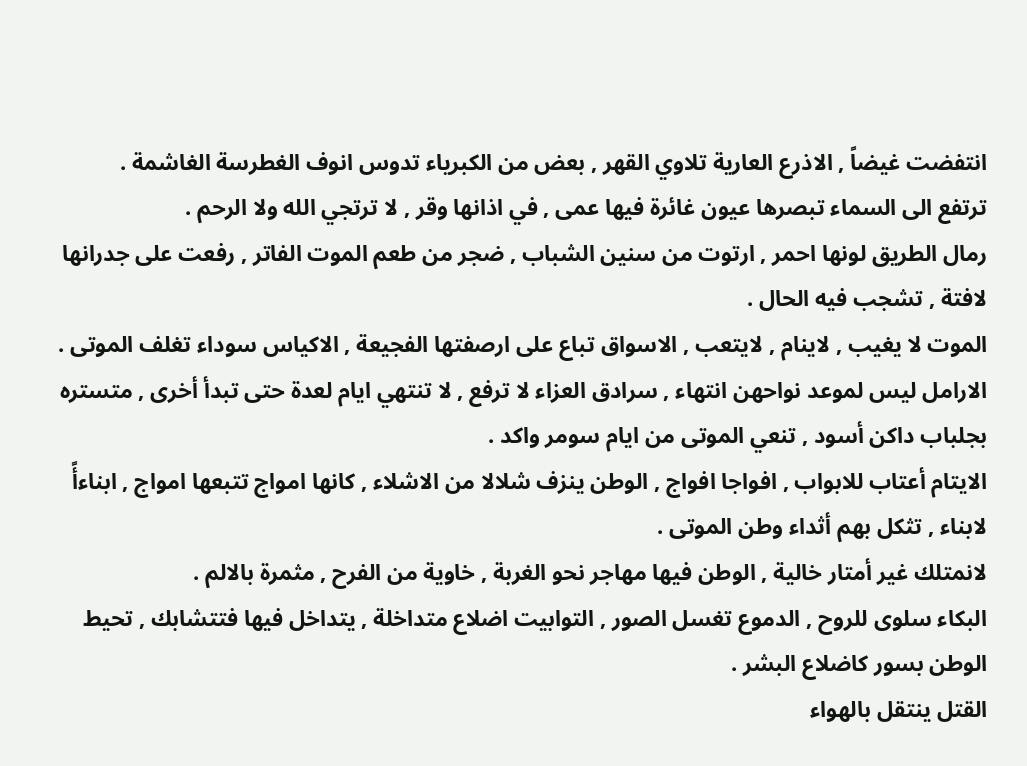انتفضت غيضاً , الاذرع العارية تلاوي القهر , بعض من الكبرياء تدوس انوف الغطرسة الغاشمة .
ترتفع الى السماء تبصرها عيون غائرة فيها عمى , في اذانها وقر , لا ترتجي الله ولا الرحم .
رمال الطريق لونها احمر , ارتوت من سنين الشباب , ضجر من طعم الموت الفاتر , رفعت على جدرانها لافتة , تشجب فيه الحال .
الموت لا يغيب , لاينام , لايتعب , الاسواق تباع على ارصفتها الفجيعة , الاكياس سوداء تغلف الموتى .
الارامل ليس لموعد نواحهن انتهاء , سرادق العزاء لا ترفع , لا تنتهي ايام لعدة حتى تبدأ أخرى , متستره بجلباب داكن أسود , تنعي الموتى من ايام سومر واكد .
الايتام أعتاب للابواب , افواجا افواج , الوطن ينزف شلالا من الاشلاء , كانها امواج تتبعها امواج , ابناءأً لابناء , تثكل بهم أثداء وطن الموتى .
لانمتلك غير أمتار خالية , الوطن فيها مهاجر نحو الغربة , خاوية من الفرح , مثمرة بالالم .
البكاء سلوى للروح , الدموع تغسل الصور , التوابيت اضلاع متداخلة , يتداخل فيها فتتشابك , تحيط الوطن بسور كاضلاع البشر .
القتل ينتقل بالهواء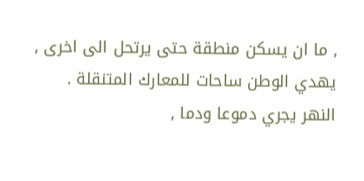, ما ان يسكن منطقة حتى يرتحل الى اخرى , يهدي الوطن ساحات للمعارك المتنقلة .
النهر يجري دموعا ودما ,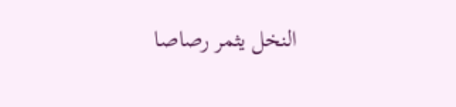النخل يثمر رصاصا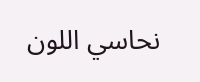نحاسي اللون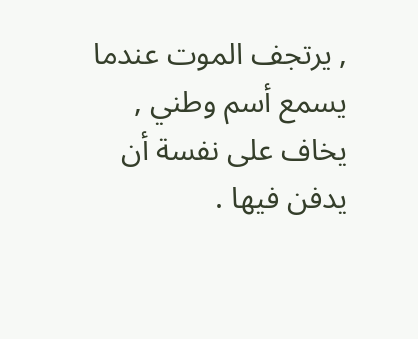, يرتجف الموت عندما يسمع أسم وطني , يخاف على نفسة أن يدفن فيها .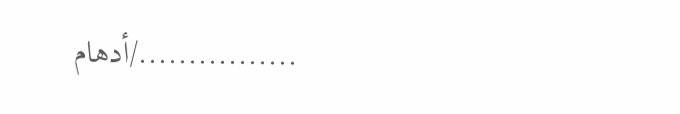................/أدهام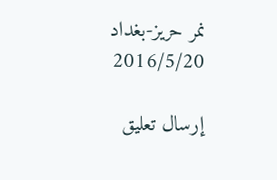نمر حريز-بغداد 2016/5/20

إرسال تعليق